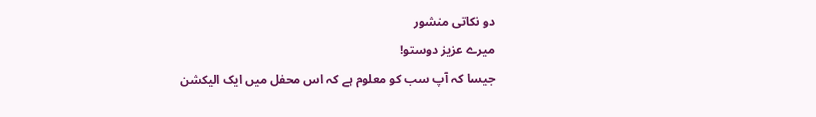دو نکاتی منشور
میرے عزیز دوستو!
جیسا کہ آپ سب کو معلوم ہے کہ اس محفل میں ایک الیکشن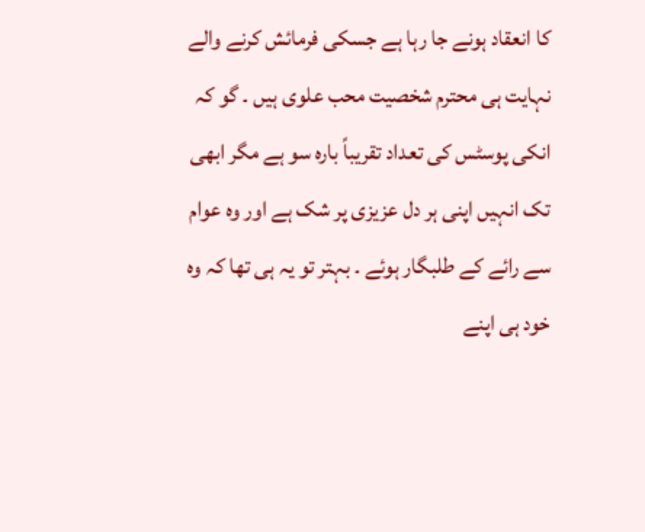کا انعقاد ہونے جا رہا ہے جسکی فرمائش کرنے والے نہایت ہی محترم شخصیت محب علوی ہیں ۔ گو کہ انکی پوسٹس کی تعداد تقریباً بارہ سو ہے مگر ابھی تک انہیں اپنی ہر دل عزیزی پر شک ہے اور وہ عوام سے رائے کے طلبگار ہوئے ۔ بہتر تو یہ ہی تھا کہ وہ خود ہی اپنے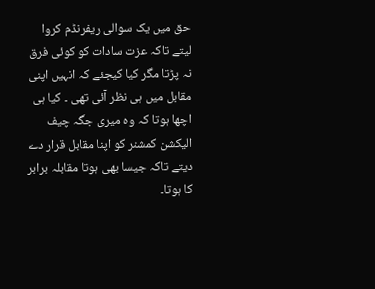حق میں یک سوالی ریفرنڈم کروا لیتے تاکہ عزت سادات کو کوئی فرق نہ پڑتا مگر کیا کیجئے کہ انہیں اپنی مقابل میں ہی نظر آئی تھی ۔ کیا ہی اچھا ہوتا کہ وہ میری جگہ چیف الیکشن کمشنر کو اپنا مقابل قرار دے دیتے تاکہ جیسا بھی ہوتا مقابلہ برابر کا ہوتا۔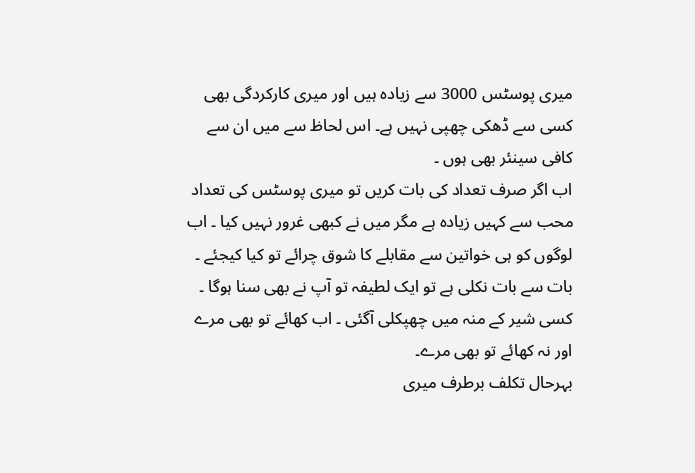میری پوسٹس 3000 سے زیادہ ہیں اور میری کارکردگی بھی کسی سے ڈھکی چھپی نہیں ہے۔ اس لحاظ سے میں ان سے کافی سینئر بھی ہوں ۔
اب اگر صرف تعداد کی بات کریں تو میری پوسٹس کی تعداد محب سے کہیں زیادہ ہے مگر میں نے کبھی غرور نہیں کیا ۔ اب لوگوں کو ہی خواتین سے مقابلے کا شوق چرائے تو کیا کیجئے ۔ بات سے بات نکلی ہے تو ایک لطیفہ تو آپ نے بھی سنا ہوگا ۔ کسی شیر کے منہ میں چھپکلی آگئی ۔ اب کھائے تو بھی مرے اور نہ کھائے تو بھی مرے۔
بہرحال تکلف برطرف میری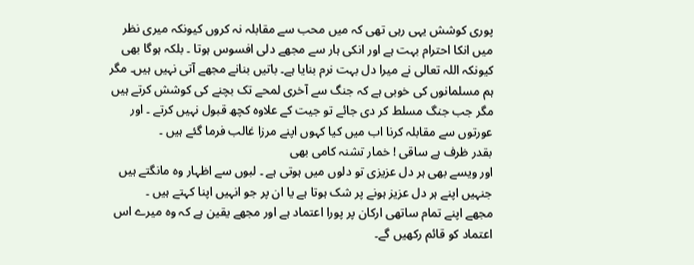پوری کوشش یہی رہی تھی کہ میں محب سے مقابلہ نہ کروں کیونکہ میری نظر میں انکا احترام بہت ہے اور انکی ہار سے مجھے دلی افسوس ہوتا ۔ بلکہ ہوگا بھی کیونکہ اللہ تعالی نے میرا دل بہت نرم بنایا ہے۔ باتیں بنانے مجھے آتی نہیں ہیں۔ مگر ہم مسلمانوں کی خوبی ہے کہ جنگ سے آخری لمحے تک بچنے کی کوشش کرتے ہیں مگر جب جنگ مسلط کر دی جائے تو جیت کے علاوہ کچھ قبول نہیں کرتے ۔ اور عورتوں سے مقابلہ کرنا اب میں کیا کہوں اپنے مرزا غالب فرما گئے ہیں ۔
بقدر ظرف ہے ساقی ! خمار تشنہ کامی بھی
اور ویسے بھی ہر دل عزیزی تو دلوں میں ہوتی ہے ۔ لبوں سے اظہار وہ مانگتے ہیں جنہیں اپنے ہر دل عزیز ہونے پر شک ہوتا ہے یا ان پر جو انہیں اپنا کہتے ہیں ۔
مجھے اپنے تمام ساتھی ارکان پر پورا اعتماد ہے اور مجھے یقین ہے کہ وہ میرے اس اعتماد کو قائم رکھیں گے۔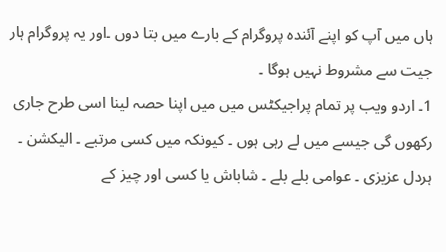ہاں میں آپ کو اپنے آئندہ پروگرام کے بارے میں بتا دوں ۔اور یہ پروگرام ہار جیت سے مشروط نہیں ہوگا ۔
1۔ اردو ویب پر تمام پراجیکٹس میں میں اپنا حصہ لینا اسی طرح جاری رکھوں گی جیسے میں لے رہی ہوں ۔ کیونکہ میں کسی مرتبے ۔ الیکشن ۔ ہردل عزیزی ۔ عوامی بلے بلے ۔ شاباش یا کسی اور چیز کے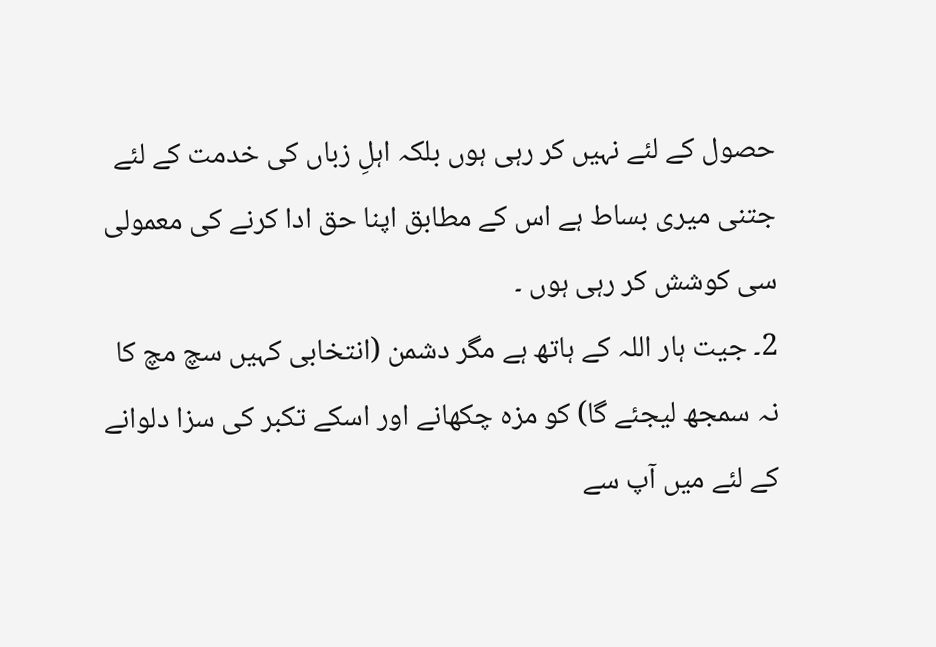حصول کے لئے نہیں کر رہی ہوں بلکہ اہلِ زباں کی خدمت کے لئے جتنی میری بساط ہے اس کے مطابق اپنا حق ادا کرنے کی معمولی سی کوشش کر رہی ہوں ۔
2۔ جیت ہار اللہ کے ہاتھ ہے مگر دشمن (انتخابی کہیں سچ مچ کا نہ سمجھ لیجئے گا) کو مزہ چکھانے اور اسکے تکبر کی سزا دلوانے کے لئے میں آپ سے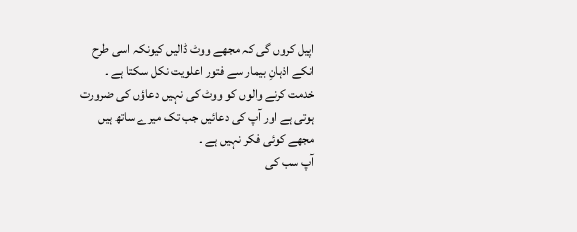اپیل کروں گی کہ مجھے ووٹ ڈالیں کیونکہ اسی طرح انکے اذہانِ بیمار سے فتور اعلویت نکل سکتا ہے ۔
خدمت کرنے والوں کو ووٹ کی نہیں دعاؤں کی ضرورت ہوتی ہے اور آپ کی دعائیں جب تک میرے ساتھ ہیں مجھے کوئی فکر نہیں ہے ۔
آپ سب کی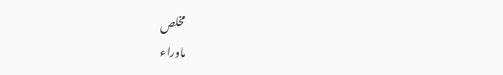مخلص
ماوراء